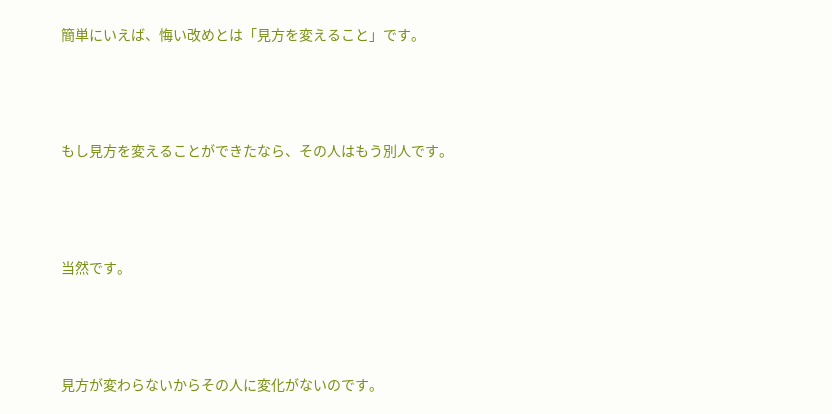簡単にいえば、悔い改めとは「見方を変えること」です。



もし見方を変えることができたなら、その人はもう別人です。



当然です。



見方が変わらないからその人に変化がないのです。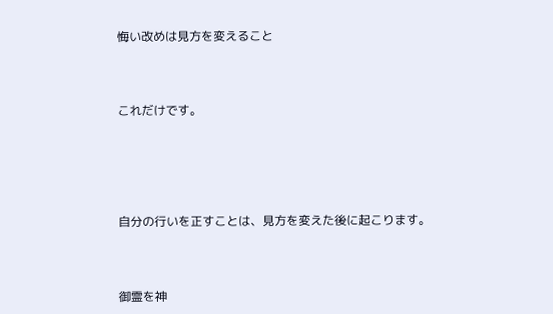悔い改めは見方を変えること



これだけです。





自分の行いを正すことは、見方を変えた後に起こります。



御霊を神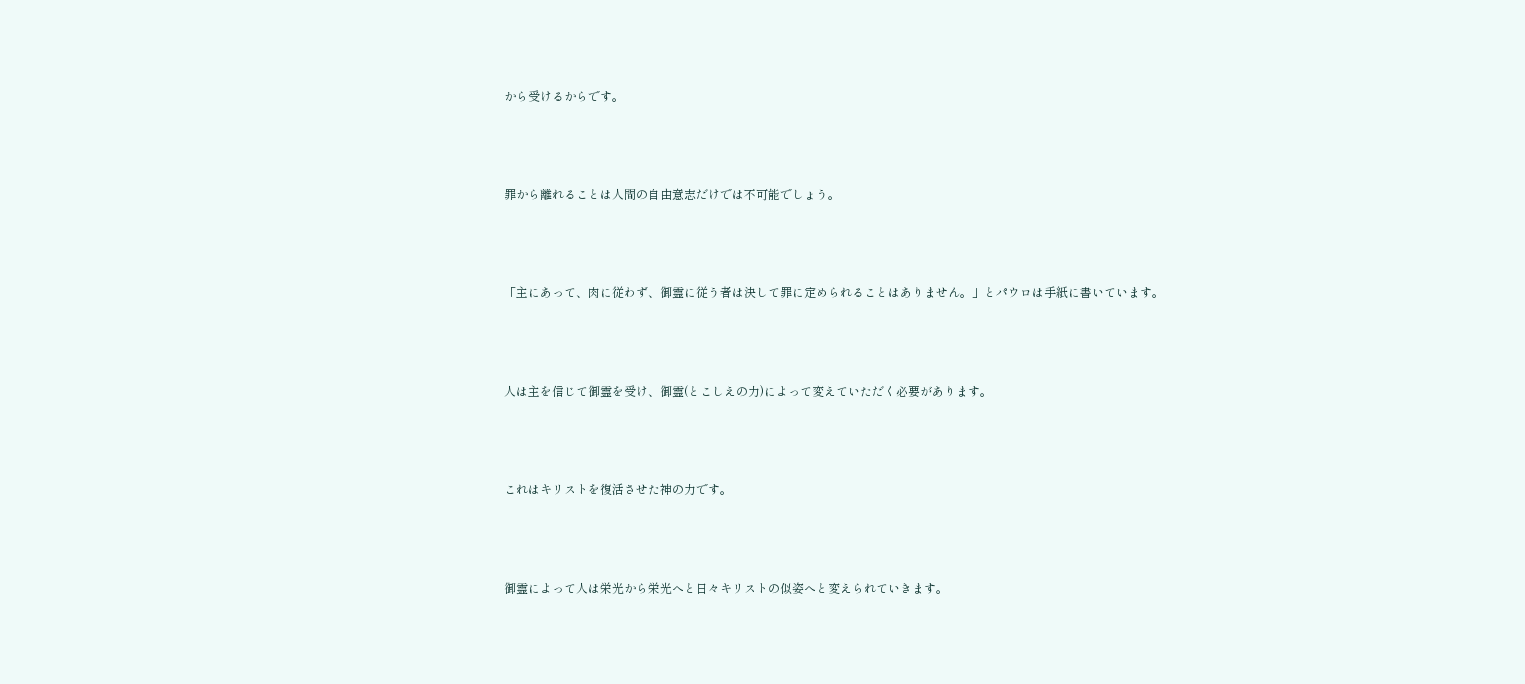から受けるからです。



罪から離れることは人間の自由意志だけでは不可能でしょう。



「主にあって、肉に従わず、御霊に従う者は決して罪に定められることはありません。」とパウロは手紙に書いています。



人は主を信じて御霊を受け、御霊(とこしえの力)によって変えていただく必要があります。



これはキリストを復活させた神の力です。



御霊によって人は栄光から栄光へと日々キリストの似姿へと変えられていきます。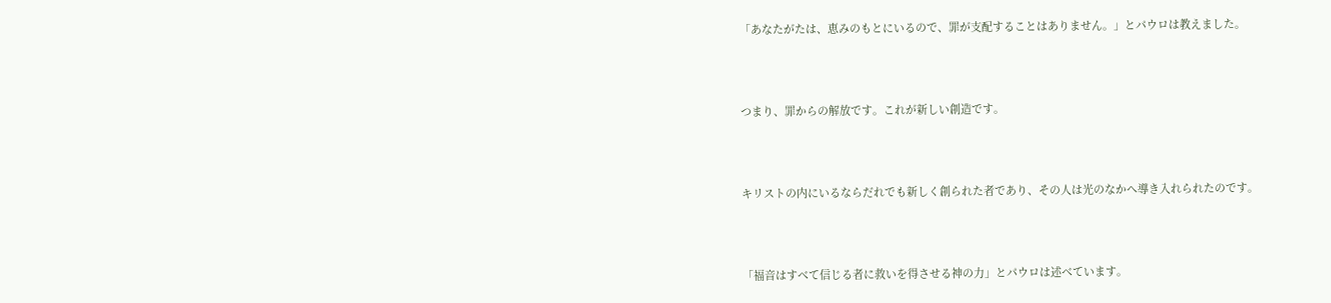「あなたがたは、恵みのもとにいるので、罪が支配することはありません。」とパウロは教えました。



つまり、罪からの解放です。これが新しい創造です。



キリストの内にいるならだれでも新しく創られた者であり、その人は光のなかへ導き入れられたのです。



「福音はすべて信じる者に救いを得させる神の力」とパウロは述べています。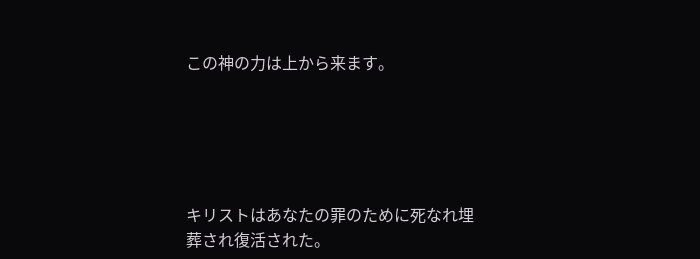この神の力は上から来ます。





キリストはあなたの罪のために死なれ埋葬され復活された。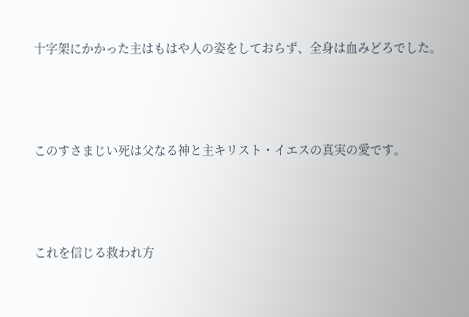十字架にかかった主はもはや人の姿をしておらず、全身は血みどろでした。



このすさまじい死は父なる神と主キリスト・イエスの真実の愛です。



これを信じる救われ方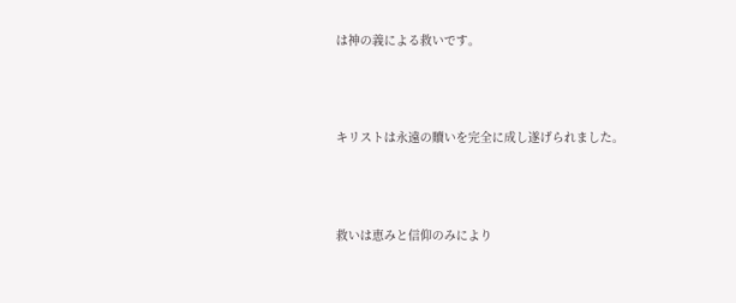は神の義による救いです。



キリストは永遠の贖いを完全に成し遂げられました。



救いは恵みと信仰のみにより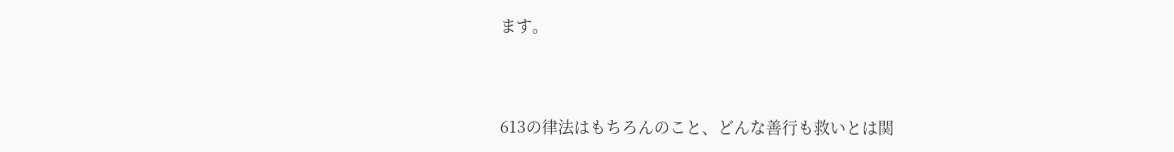ます。



613の律法はもちろんのこと、どんな善行も救いとは関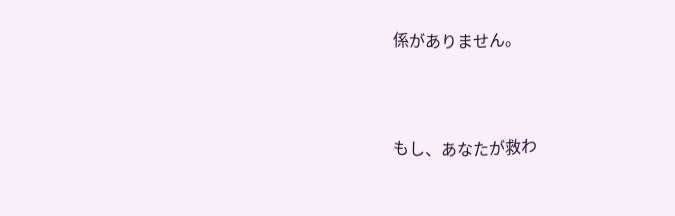係がありません。





もし、あなたが救わ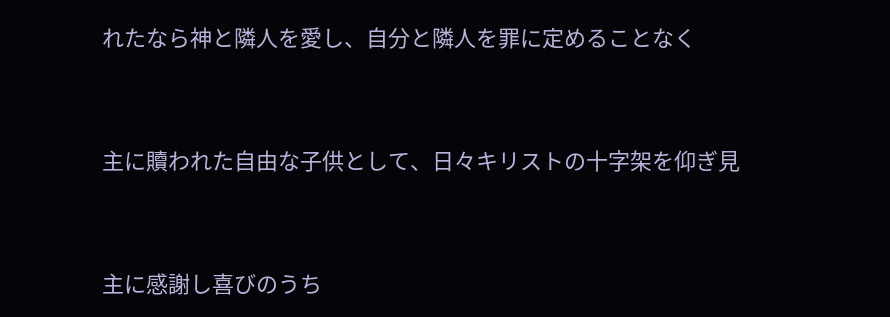れたなら神と隣人を愛し、自分と隣人を罪に定めることなく



主に贖われた自由な子供として、日々キリストの十字架を仰ぎ見



主に感謝し喜びのうち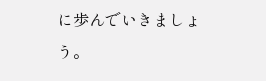に歩んでいきましょう。